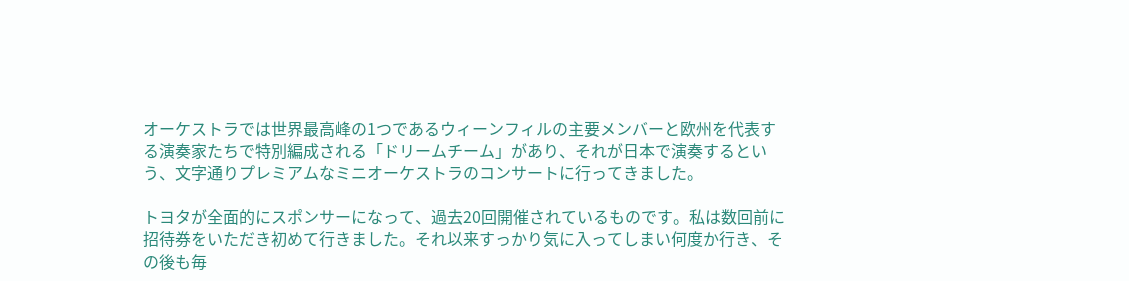オーケストラでは世界最高峰の1つであるウィーンフィルの主要メンバーと欧州を代表する演奏家たちで特別編成される「ドリームチーム」があり、それが日本で演奏するという、文字通りプレミアムなミニオーケストラのコンサートに行ってきました。

トヨタが全面的にスポンサーになって、過去20回開催されているものです。私は数回前に招待券をいただき初めて行きました。それ以来すっかり気に入ってしまい何度か行き、その後も毎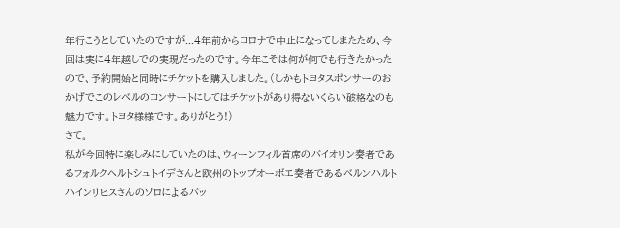年行こうとしていたのですが...4年前からコロナで中止になってしまたため、今回は実に4年越しでの実現だったのです。今年こそは何が何でも行きたかったので、予約開始と同時にチケットを購入しました。(しかもトヨタスポンサーのおかげでこのレベルのコンサートにしてはチケットがあり得ないくらい破格なのも魅力です。トヨタ様様です。ありがとう!)
さて。
私が今回特に楽しみにしていたのは、ウィーンフィル首席のバイオリン奏者であるフォルクヘルトシュトイデさんと欧州のトップオーボエ奏者であるベルンハルトハインリヒスさんのソロによるバッ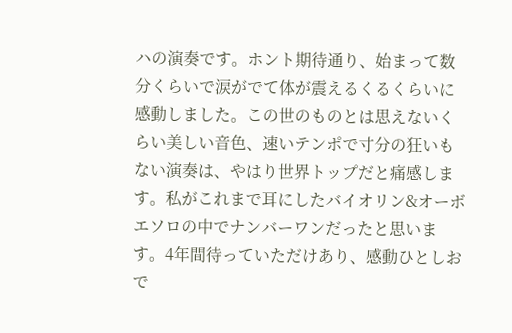ハの演奏です。ホント期待通り、始まって数分くらいで涙がでて体が震えるくるくらいに感動しました。この世のものとは思えないくらい美しい音色、速いテンポで寸分の狂いもない演奏は、やはり世界トップだと痛感します。私がこれまで耳にしたバイオリン&オーボエソロの中でナンバーワンだったと思います。4年間待っていただけあり、感動ひとしおで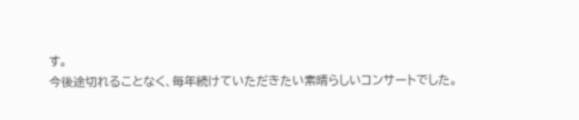す。
今後途切れることなく、毎年続けていただきたい素晴らしいコンサートでした。